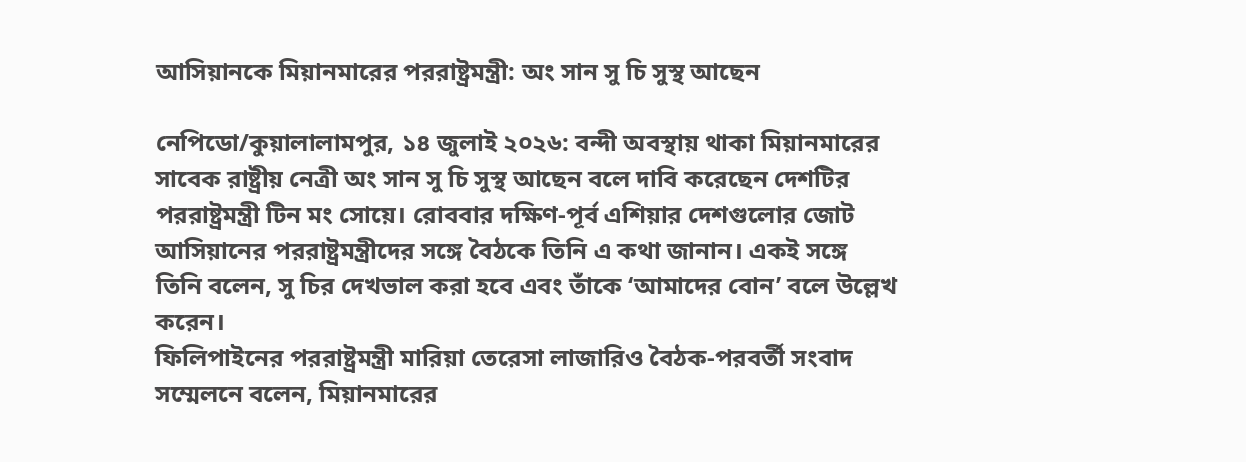আসিয়ানকে মিয়ানমারের পররাষ্ট্রমন্ত্রী: অং সান সু চি সুস্থ আছেন

নেপিডো/কুয়ালালামপুর, ১৪ জুলাই ২০২৬: বন্দী অবস্থায় থাকা মিয়ানমারের সাবেক রাষ্ট্রীয় নেত্রী অং সান সু চি সুস্থ আছেন বলে দাবি করেছেন দেশটির পররাষ্ট্রমন্ত্রী টিন মং সোয়ে। রোববার দক্ষিণ-পূর্ব এশিয়ার দেশগুলোর জোট আসিয়ানের পররাষ্ট্রমন্ত্রীদের সঙ্গে বৈঠকে তিনি এ কথা জানান। একই সঙ্গে তিনি বলেন, সু চির দেখভাল করা হবে এবং তাঁকে ‘আমাদের বোন’ বলে উল্লেখ করেন।
ফিলিপাইনের পররাষ্ট্রমন্ত্রী মারিয়া তেরেসা লাজারিও বৈঠক-পরবর্তী সংবাদ সম্মেলনে বলেন, মিয়ানমারের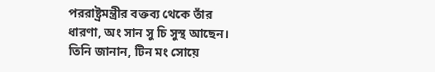পররাষ্ট্রমন্ত্রীর বক্তব্য থেকে তাঁর ধারণা, অং সান সু চি সুস্থ আছেন। তিনি জানান, টিন মং সোয়ে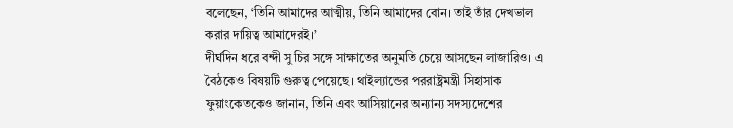বলেছেন, ‘তিনি আমাদের আত্মীয়, তিনি আমাদের বোন। তাই তাঁর দেখভাল করার দায়িত্ব আমাদেরই।’
দীর্ঘদিন ধরে বন্দী সু চির সঙ্গে সাক্ষাতের অনুমতি চেয়ে আসছেন লাজারিও। এ বৈঠকেও বিষয়টি গুরুত্ব পেয়েছে। থাইল্যান্ডের পররাষ্ট্রমন্ত্রী সিহাসাক ফুয়াংকেতকেও জানান, তিনি এবং আসিয়ানের অন্যান্য সদস্যদেশের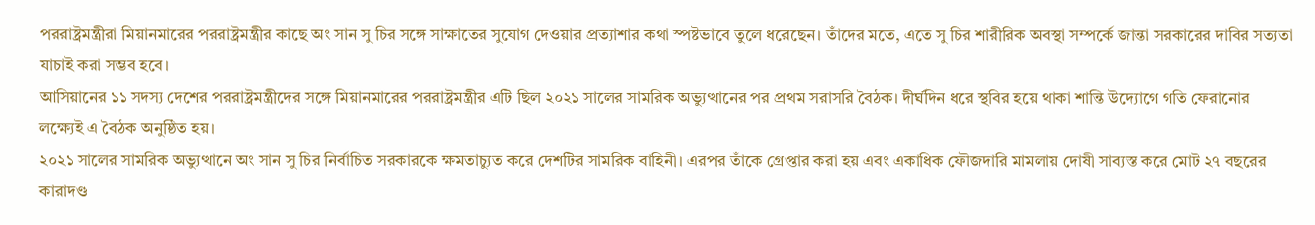পররাষ্ট্রমন্ত্রীরা মিয়ানমারের পররাষ্ট্রমন্ত্রীর কাছে অং সান সু চির সঙ্গে সাক্ষাতের সুযোগ দেওয়ার প্রত্যাশার কথা স্পষ্টভাবে তুলে ধরেছেন। তাঁদের মতে, এতে সু চির শারীরিক অবস্থা সম্পর্কে জান্তা সরকারের দাবির সত্যতা যাচাই করা সম্ভব হবে।
আসিয়ানের ১১ সদস্য দেশের পররাষ্ট্রমন্ত্রীদের সঙ্গে মিয়ানমারের পররাষ্ট্রমন্ত্রীর এটি ছিল ২০২১ সালের সামরিক অভ্যুত্থানের পর প্রথম সরাসরি বৈঠক। দীর্ঘদিন ধরে স্থবির হয়ে থাকা শান্তি উদ্যোগে গতি ফেরানোর লক্ষ্যেই এ বৈঠক অনুষ্ঠিত হয়।
২০২১ সালের সামরিক অভ্যুত্থানে অং সান সু চির নির্বাচিত সরকারকে ক্ষমতাচ্যুত করে দেশটির সামরিক বাহিনী। এরপর তাঁকে গ্রেপ্তার করা হয় এবং একাধিক ফৌজদারি মামলায় দোষী সাব্যস্ত করে মোট ২৭ বছরের কারাদণ্ড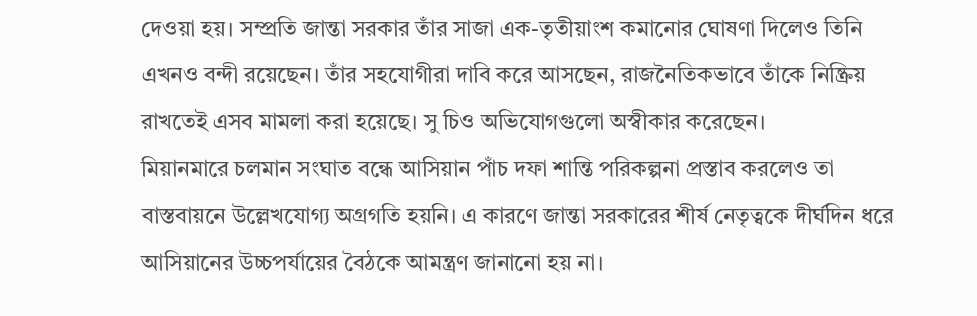দেওয়া হয়। সম্প্রতি জান্তা সরকার তাঁর সাজা এক-তৃতীয়াংশ কমানোর ঘোষণা দিলেও তিনি এখনও বন্দী রয়েছেন। তাঁর সহযোগীরা দাবি করে আসছেন, রাজনৈতিকভাবে তাঁকে নিষ্ক্রিয় রাখতেই এসব মামলা করা হয়েছে। সু চিও অভিযোগগুলো অস্বীকার করেছেন।
মিয়ানমারে চলমান সংঘাত বন্ধে আসিয়ান পাঁচ দফা শান্তি পরিকল্পনা প্রস্তাব করলেও তা বাস্তবায়নে উল্লেখযোগ্য অগ্রগতি হয়নি। এ কারণে জান্তা সরকারের শীর্ষ নেতৃত্বকে দীর্ঘদিন ধরে আসিয়ানের উচ্চপর্যায়ের বৈঠকে আমন্ত্রণ জানানো হয় না।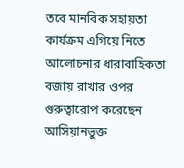তবে মানবিক সহায়তা কার্যক্রম এগিয়ে নিতে আলোচনার ধারাবাহিকতা বজায় রাখার ওপর গুরুত্বারোপ করেছেন আসিয়ানভুক্ত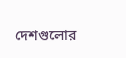দেশগুলোর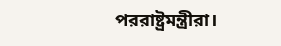পররাষ্ট্রমন্ত্রীরা।